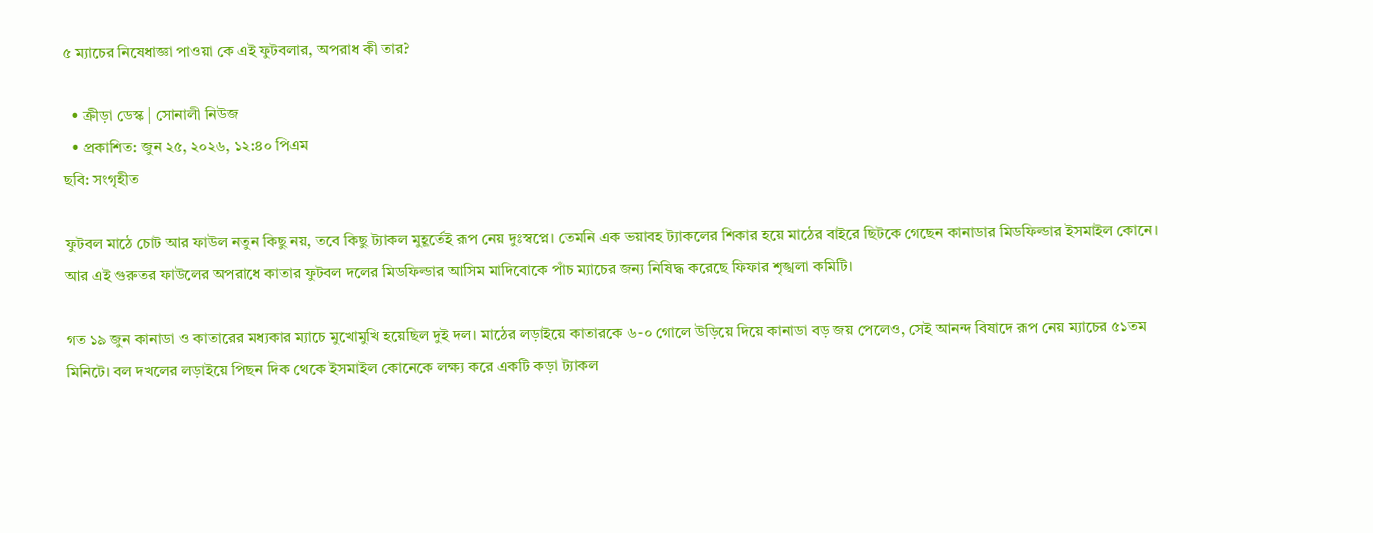৫ ম্যাচের নিষেধাজ্ঞা পাওয়া কে এই ফুটবলার, অপরাধ কী তার?

  • ক্রীড়া ডেস্ক | সোনালী নিউজ
  • প্রকাশিত: জুন ২৫, ২০২৬, ১২:৪০ পিএম
ছবি: সংগৃহীত

ফুটবল মাঠে চোট আর ফাউল নতুন কিছু নয়, তবে কিছু ট্যাকল মুহূর্তেই রূপ নেয় দুঃস্বপ্নে। তেমনি এক ভয়াবহ ট্যাকলের শিকার হয়ে মাঠের বাইরে ছিটকে গেছেন কানাডার মিডফিল্ডার ইসমাইল কোনে। আর এই গুরুতর ফাউলের অপরাধে কাতার ফুটবল দলের মিডফিল্ডার আসিম মাদিবোকে পাঁচ ম্যাচের জন্য নিষিদ্ধ করেছে ফিফার শৃঙ্খলা কমিটি।

গত ১৯ জুন কানাডা ও কাতারের মধ্যকার ম্যাচে মুখোমুখি হয়েছিল দুই দল। মাঠের লড়াইয়ে কাতারকে ৬-০ গোলে উড়িয়ে দিয়ে কানাডা বড় জয় পেলেও, সেই আনন্দ বিষাদে রূপ নেয় ম্যাচের ৫১তম মিনিটে। বল দখলের লড়াইয়ে পিছন দিক থেকে ইসমাইল কোনেকে লক্ষ্য করে একটি কড়া ট্যাকল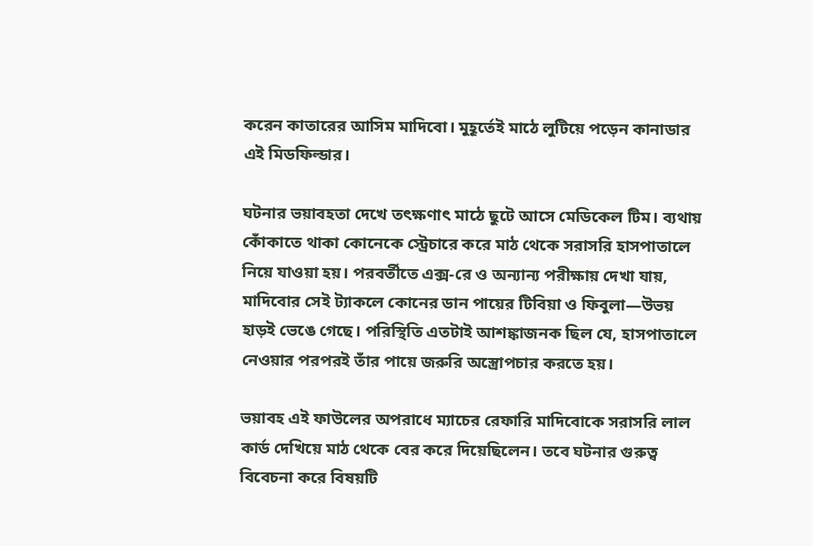করেন কাতারের আসিম মাদিবো। মুহূর্তেই মাঠে লুটিয়ে পড়েন কানাডার এই মিডফিল্ডার।

ঘটনার ভয়াবহতা দেখে তৎক্ষণাৎ মাঠে ছুটে আসে মেডিকেল টিম। ব্যথায় কোঁকাতে থাকা কোনেকে স্ট্রেচারে করে মাঠ থেকে সরাসরি হাসপাতালে নিয়ে যাওয়া হয়। পরবর্তীতে এক্স-রে ও অন্যান্য পরীক্ষায় দেখা যায়, মাদিবোর সেই ট্যাকলে কোনের ডান পায়ের টিবিয়া ও ফিবুলা—উভয় হাড়ই ভেঙে গেছে। পরিস্থিতি এতটাই আশঙ্কাজনক ছিল যে, হাসপাতালে নেওয়ার পরপরই তাঁর পায়ে জরুরি অস্ত্রোপচার করতে হয়।

ভয়াবহ এই ফাউলের অপরাধে ম্যাচের রেফারি মাদিবোকে সরাসরি লাল কার্ড দেখিয়ে মাঠ থেকে বের করে দিয়েছিলেন। তবে ঘটনার গুরুত্ব বিবেচনা করে বিষয়টি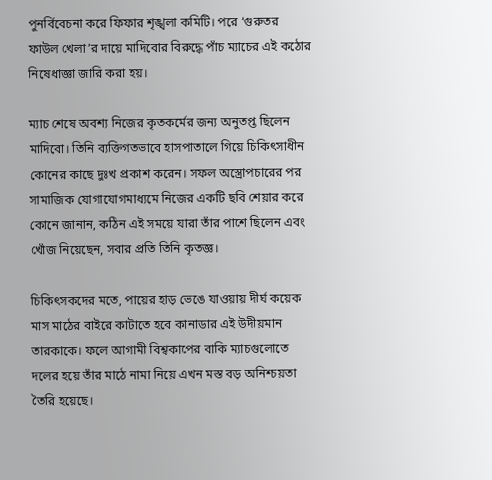পুনর্বিবেচনা করে ফিফার শৃঙ্খলা কমিটি। পরে ‘গুরুতর ফাউল খেলা’র দায়ে মাদিবোর বিরুদ্ধে পাঁচ ম্যাচের এই কঠোর নিষেধাজ্ঞা জারি করা হয়।

ম্যাচ শেষে অবশ্য নিজের কৃতকর্মের জন্য অনুতপ্ত ছিলেন মাদিবো। তিনি ব্যক্তিগতভাবে হাসপাতালে গিয়ে চিকিৎসাধীন কোনের কাছে দুঃখ প্রকাশ করেন। সফল অস্ত্রোপচারের পর সামাজিক যোগাযোগমাধ্যমে নিজের একটি ছবি শেয়ার করে কোনে জানান, কঠিন এই সময়ে যারা তাঁর পাশে ছিলেন এবং খোঁজ নিয়েছেন, সবার প্রতি তিনি কৃতজ্ঞ।

চিকিৎসকদের মতে, পায়ের হাড় ভেঙে যাওয়ায় দীর্ঘ কয়েক মাস মাঠের বাইরে কাটাতে হবে কানাডার এই উদীয়মান তারকাকে। ফলে আগামী বিশ্বকাপের বাকি ম্যাচগুলোতে দলের হয়ে তাঁর মাঠে নামা নিয়ে এখন মস্ত বড় অনিশ্চয়তা তৈরি হয়েছে।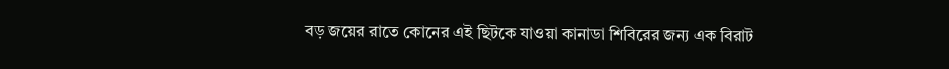বড় জয়ের রাতে কোনের এই ছিটকে যাওয়া কানাডা শিবিরের জন্য এক বিরাট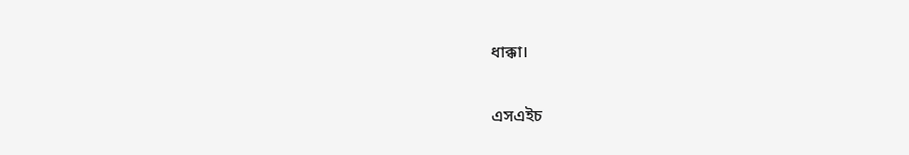ধাক্কা।

এসএইচ